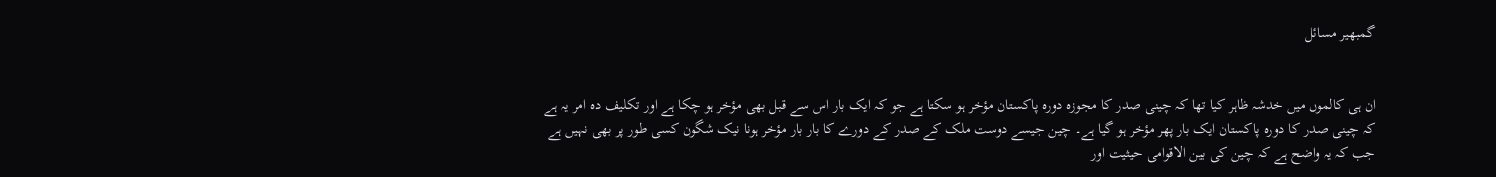گمبھیر مسائل


ان ہی کالموں میں خدشہ ظاہر کیا تھا کہ چینی صدر کا مجوزہ دورہ پاکستان مؤخر ہو سکتا ہے جو کہ ایک بار اس سے قبل بھی مؤخر ہو چکا ہے اور تکلیف دہ امر یہ ہے کہ چینی صدر کا دورہ پاکستان ایک بار پھر مؤخر ہو گیا ہے۔ چین جیسے دوست ملک کے صدر کے دورے کا بار بار مؤخر ہونا نیک شگون کسی طور پر بھی نہیں ہے جب کہ یہ واضح ہے کہ چین کی بین الاقوامی حیثیت اور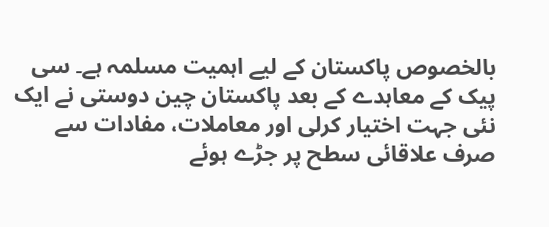بالخصوص پاکستان کے لیے اہمیت مسلمہ ہے۔ سی پیک کے معاہدے کے بعد پاکستان چین دوستی نے ایک نئی جہت اختیار کرلی اور معاملات، مفادات سے صرف علاقائی سطح پر جڑے ہوئے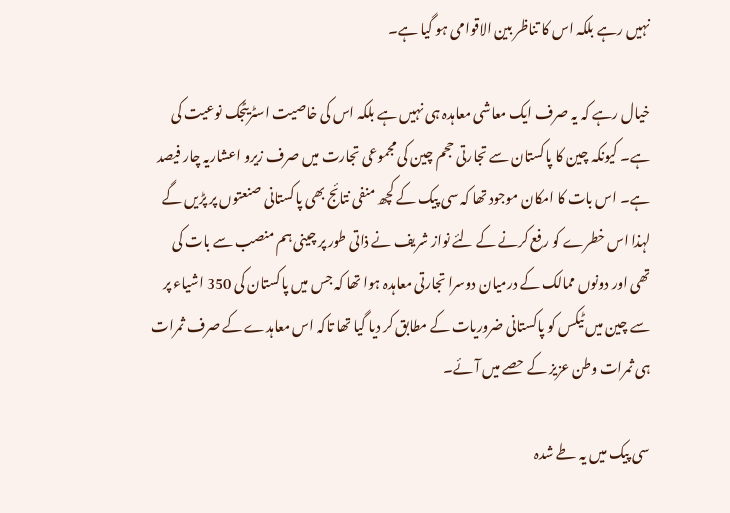نہیں رہے بلکہ اس کا تناظر بین الاقوامی ہو گیا ہے۔

خیال رہے کہ یہ صرف ایک معاشی معاہدہ ہی نہیں ہے بلکہ اس کی خاصیت اسٹریٹجک نوعیت کی ہے۔ کیونکہ چین کا پاکستان سے تجارتی حجم چین کی مجموعی تجارت میں صرف زیرو اعشاریہ چار فیصد ہے۔ اس بات کا امکان موجود تھا کہ سی پیک کے کچھ منفی نتائج بھی پاکستانی صنعتوں پر پڑیں گے لہذا اس خطرے کو رفع کرنے کے لئے نواز شریف نے ذاتی طور پر چینی ہم منصب سے بات کی تھی اور دونوں ممالک کے درمیان دوسرا تجارتی معاہدہ ہوا تھا کہ جس میں پاکستان کی 350 اشیاء پر سے چین میں ٹیکس کو پاکستانی ضروریات کے مطابق کر دیا گیا تھا تاکہ اس معاہدے کے صرف ثمرات ہی ثمرات وطن عزیز کے حصے میں آئے۔

سی پیک میں یہ طے شدہ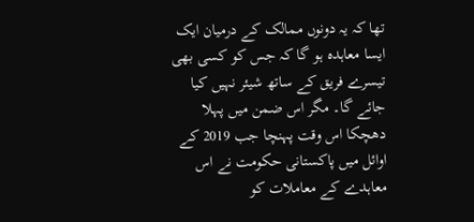تھا کہ یہ دونوں ممالک کے درمیان ایک ایسا معاہدہ ہو گا کہ جس کو کسی بھی تیسرے فریق کے ساتھ شیئر نہیں کیا جائے گا۔ مگر اس ضمن میں پہلا دھچکا اس وقت پہنچا جب 2019 کے اوائل میں پاکستانی حکومت نے اس معاہدے کے معاملات کو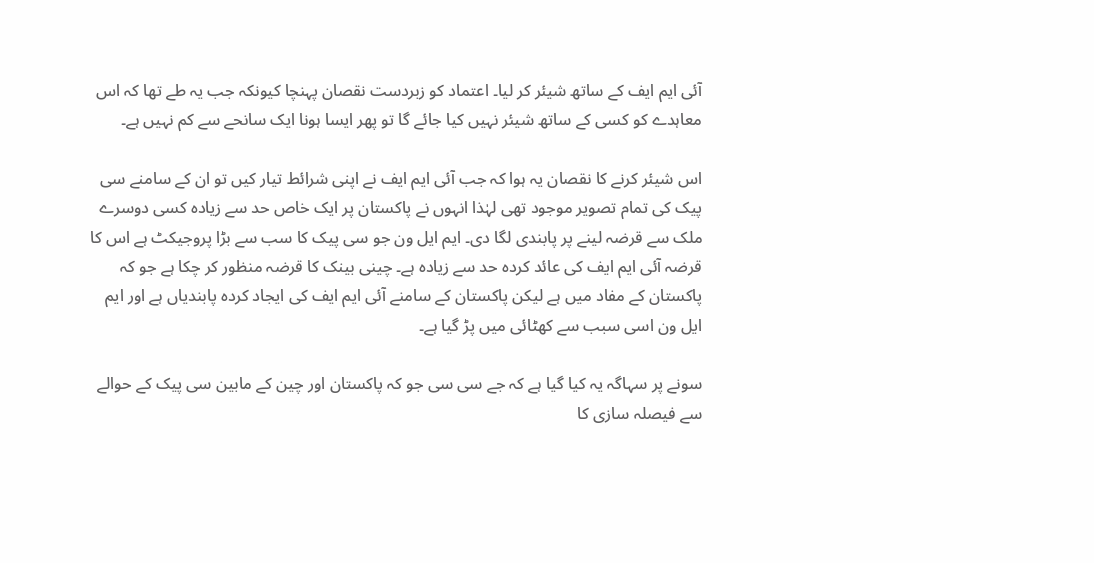آئی ایم ایف کے ساتھ شیئر کر لیا۔ اعتماد کو زبردست نقصان پہنچا کیونکہ جب یہ طے تھا کہ اس معاہدے کو کسی کے ساتھ شیئر نہیں کیا جائے گا تو پھر ایسا ہونا ایک سانحے سے کم نہیں ہے۔

اس شیئر کرنے کا نقصان یہ ہوا کہ جب آئی ایم ایف نے اپنی شرائط تیار کیں تو ان کے سامنے سی پیک کی تمام تصویر موجود تھی لہٰذا انہوں نے پاکستان پر ایک خاص حد سے زیادہ کسی دوسرے ملک سے قرضہ لینے پر پابندی لگا دی۔ ایم ایل ون جو سی پیک کا سب سے بڑا پروجیکٹ ہے اس کا قرضہ آئی ایم ایف کی عائد کردہ حد سے زیادہ ہے۔ چینی بینک کا قرضہ منظور کر چکا ہے جو کہ پاکستان کے مفاد میں ہے لیکن پاکستان کے سامنے آئی ایم ایف کی ایجاد کردہ پابندیاں ہے اور ایم ایل ون اسی سبب سے کھٹائی میں پڑ گیا ہے۔

سونے پر سہاگہ یہ کیا گیا ہے کہ جے سی سی جو کہ پاکستان اور چین کے مابین سی پیک کے حوالے سے فیصلہ سازی کا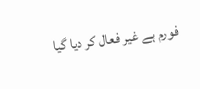فورم ہے غیر فعال کر دیا گیا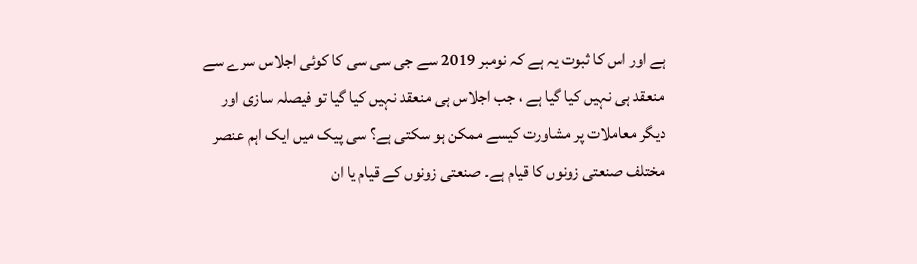ہے اور اس کا ثبوت یہ ہے کہ نومبر 2019 سے جی سی سی کا کوئی اجلاس سرے سے منعقد ہی نہیں کیا گیا ہے ، جب اجلاس ہی منعقد نہیں کیا گیا تو فیصلہ سازی اور دیگر معاملات پر مشاورت کیسے ممکن ہو سکتی ہے؟ سی پیک میں ایک اہم عنصر مختلف صنعتی زونوں کا قیام ہے۔ صنعتی زونوں کے قیام یا ان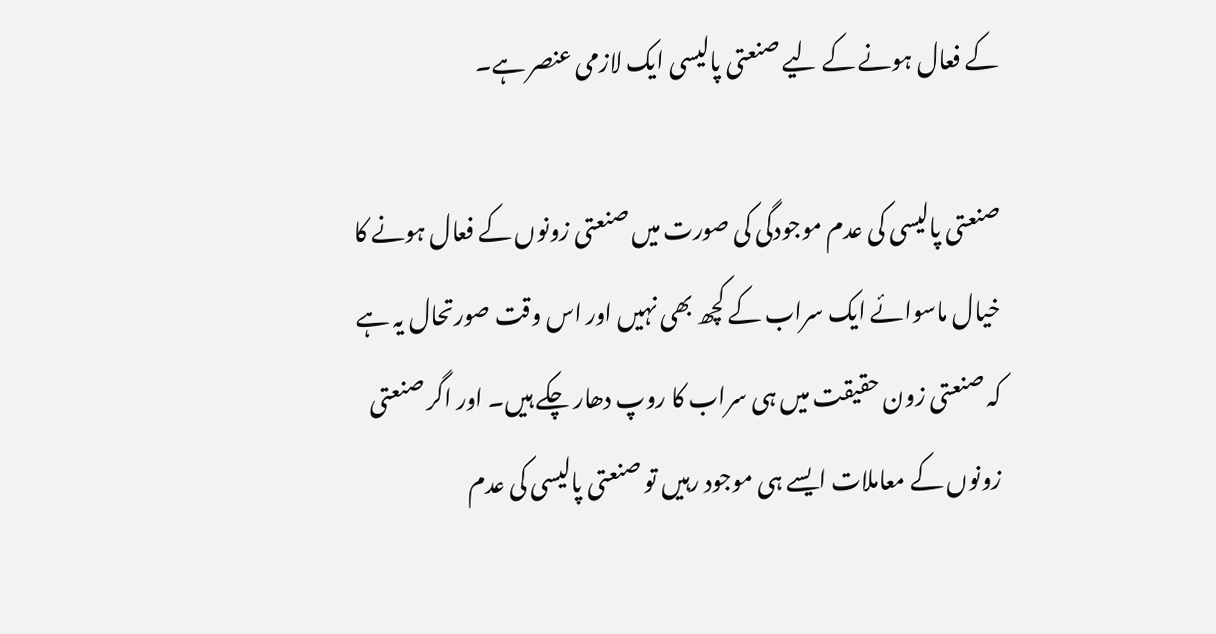کے فعال ہونے کے لیے صنعتی پالیسی ایک لازمی عنصر ہے۔

صنعتی پالیسی کی عدم موجودگی کی صورت میں صنعتی زونوں کے فعال ہونے کا خیال ماسوائے ایک سراب کے کچھ بھی نہیں اور اس وقت صورتحال یہ ہے کہ صنعتی زون حقیقت میں ہی سراب کا روپ دھار چکے ہیں۔ اور اگر صنعتی زونوں کے معاملات ایسے ہی موجود رہیں تو صنعتی پالیسی کی عدم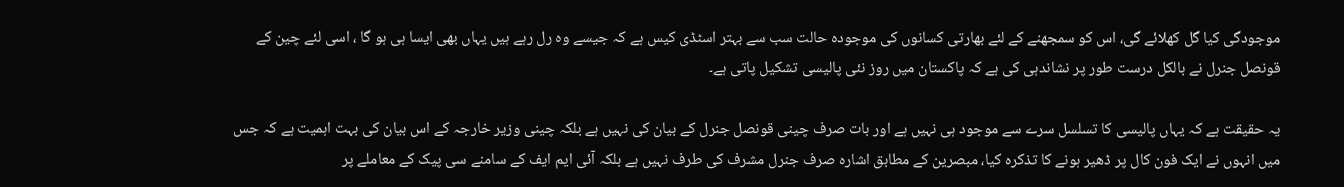موجودگی کیا گل کھلائے گی، اس کو سمجھنے کے لئے بھارتی کسانوں کی موجودہ حالت سب سے بہتر اسٹڈی کیس ہے کہ جیسے وہ رل رہے ہیں یہاں بھی ایسا ہی ہو گا ، اسی لئے چین کے قونصل جنرل نے بالکل درست طور پر نشاندہی کی ہے کہ پاکستان میں روز نئی پالیسی تشکیل پاتی ہے۔

یہ حقیقت ہے کہ یہاں پالیسی کا تسلسل سرے سے موجود ہی نہیں ہے اور بات صرف چینی قونصل جنرل کے بیان کی نہیں ہے بلکہ چینی وزیر خارجہ کے اس بیان کی بہت اہمیت ہے کہ جس میں انہوں نے ایک فون کال پر ڈھیر ہونے کا تذکرہ کیا، مبصرین کے مطابق اشارہ صرف جنرل مشرف کی طرف نہیں ہے بلکہ آئی ایم ایف کے سامنے سی پیک کے معاملے پر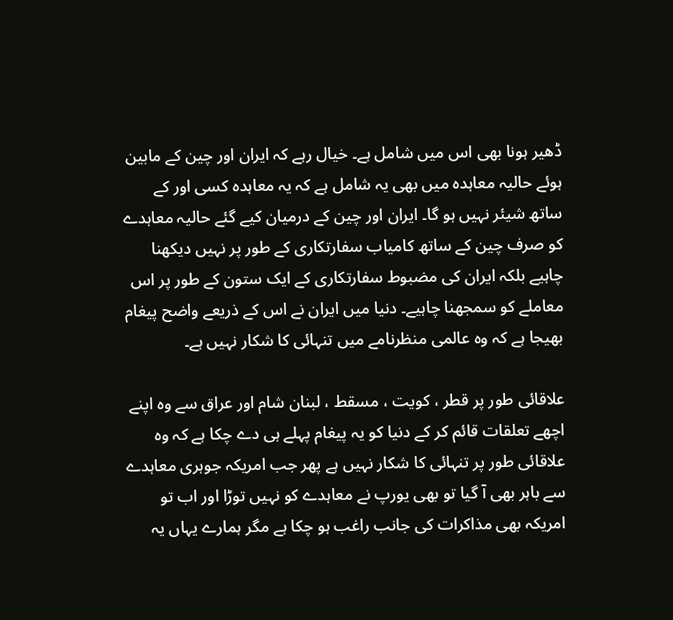ڈھیر ہونا بھی اس میں شامل ہے۔ خیال رہے کہ ایران اور چین کے مابین ہوئے حالیہ معاہدہ میں بھی یہ شامل ہے کہ یہ معاہدہ کسی اور کے ساتھ شیئر نہیں ہو گا۔ ایران اور چین کے درمیان کیے گئے حالیہ معاہدے کو صرف چین کے ساتھ کامیاب سفارتکاری کے طور پر نہیں دیکھنا چاہیے بلکہ ایران کی مضبوط سفارتکاری کے ایک ستون کے طور پر اس معاملے کو سمجھنا چاہیے۔ دنیا میں ایران نے اس کے ذریعے واضح پیغام بھیجا ہے کہ وہ عالمی منظرنامے میں تنہائی کا شکار نہیں ہے۔

علاقائی طور پر قطر ، کویت ، مسقط ، لبنان شام اور عراق سے وہ اپنے اچھے تعلقات قائم کر کے دنیا کو یہ پیغام پہلے ہی دے چکا ہے کہ وہ علاقائی طور پر تنہائی کا شکار نہیں ہے پھر جب امریکہ جوہری معاہدے سے باہر بھی آ گیا تو بھی یورپ نے معاہدے کو نہیں توڑا اور اب تو امریکہ بھی مذاکرات کی جانب راغب ہو چکا ہے مگر ہمارے یہاں یہ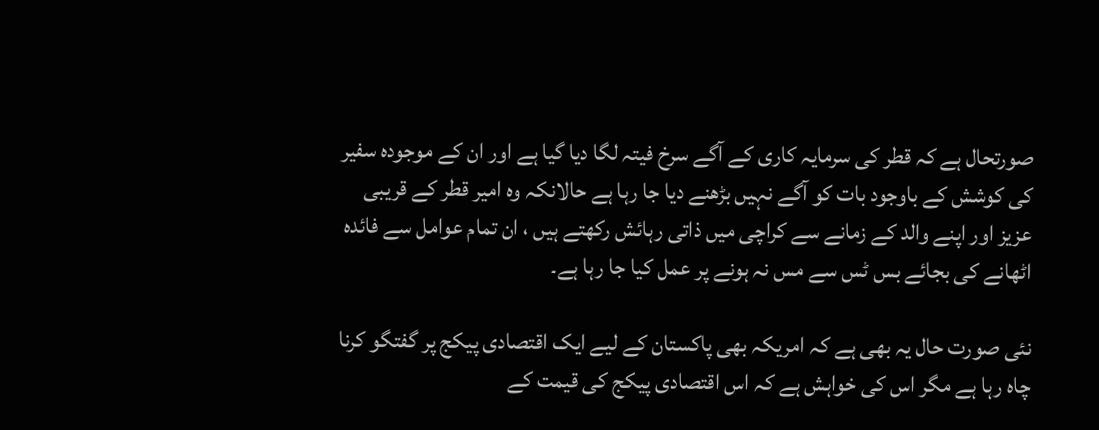صورتحال ہے کہ قطر کی سرمایہ کاری کے آگے سرخ فیتہ لگا دیا گیا ہے اور ان کے موجودہ سفیر کی کوشش کے باوجود بات کو آگے نہیں بڑھنے دیا جا رہا ہے حالانکہ وہ امیر قطر کے قریبی عزیز اور اپنے والد کے زمانے سے کراچی میں ذاتی رہائش رکھتے ہیں ، ان تمام عوامل سے فائدہ اٹھانے کی بجائے بس ٹس سے مس نہ ہونے پر عمل کیا جا رہا ہے۔

نئی صورت حال یہ بھی ہے کہ امریکہ بھی پاکستان کے لیے ایک اقتصادی پیکج پر گفتگو کرنا چاہ رہا ہے مگر اس کی خواہش ہے کہ اس اقتصادی پیکج کی قیمت کے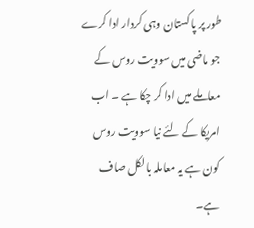طور پر پاکستان وہی کردار ادا کرے جو ماضی میں سوویت روس کے معاملے میں ادا کر چکا ہے ۔ اب امریکا کے لئے نیا سوویت روس کون ہے یہ معاملہ بالکل صاف ہے۔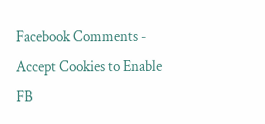Facebook Comments - Accept Cookies to Enable FB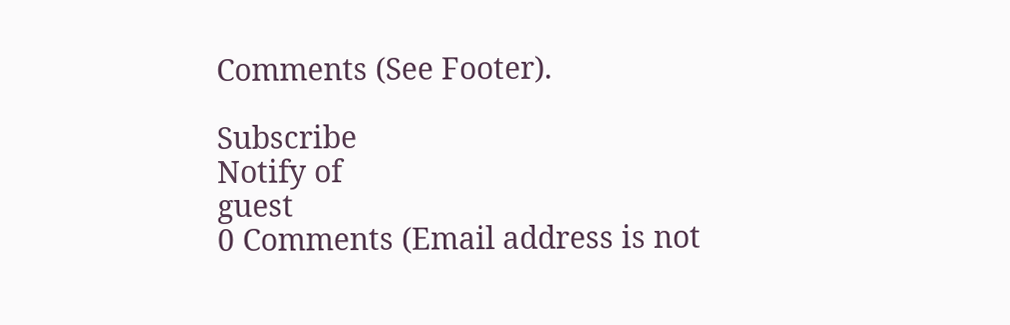Comments (See Footer).

Subscribe
Notify of
guest
0 Comments (Email address is not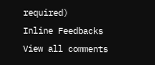required)
Inline Feedbacks
View all comments